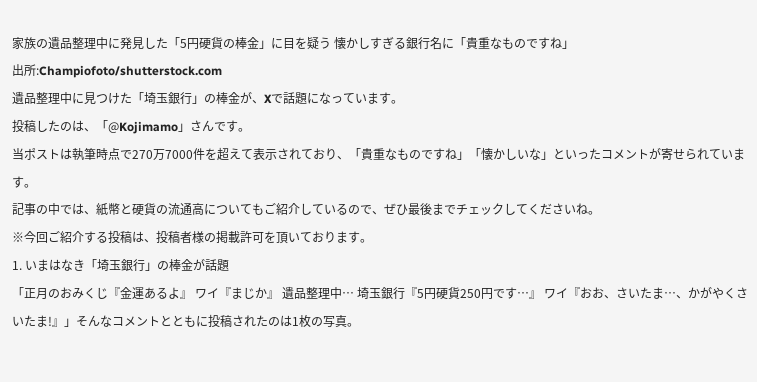家族の遺品整理中に発見した「5円硬貨の棒金」に目を疑う 懐かしすぎる銀行名に「貴重なものですね」
出所:Champiofoto/shutterstock.com
遺品整理中に見つけた「埼玉銀行」の棒金が、Xで話題になっています。
投稿したのは、「@Kojimamo」さんです。
当ポストは執筆時点で270万7000件を超えて表示されており、「貴重なものですね」「懐かしいな」といったコメントが寄せられています。
記事の中では、紙幣と硬貨の流通高についてもご紹介しているので、ぜひ最後までチェックしてくださいね。
※今回ご紹介する投稿は、投稿者様の掲載許可を頂いております。
1. いまはなき「埼玉銀行」の棒金が話題
「正月のおみくじ『金運あるよ』 ワイ『まじか』 遺品整理中… 埼玉銀行『5円硬貨250円です…』 ワイ『おお、さいたま…、かがやくさいたま!』」そんなコメントとともに投稿されたのは1枚の写真。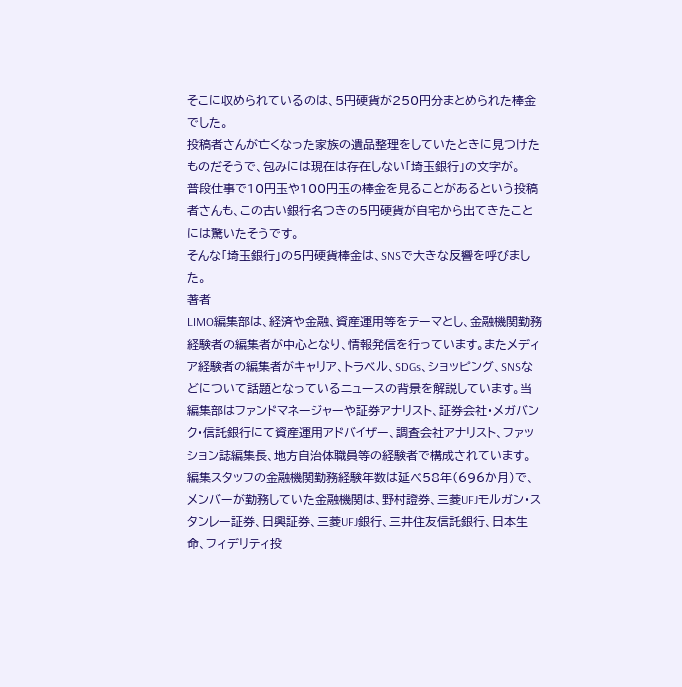そこに収められているのは、5円硬貨が250円分まとめられた棒金でした。
投稿者さんが亡くなった家族の遺品整理をしていたときに見つけたものだそうで、包みには現在は存在しない「埼玉銀行」の文字が。
普段仕事で10円玉や100円玉の棒金を見ることがあるという投稿者さんも、この古い銀行名つきの5円硬貨が自宅から出てきたことには驚いたそうです。
そんな「埼玉銀行」の5円硬貨棒金は、SNSで大きな反響を呼びました。
著者
LIMO編集部は、経済や金融、資産運用等をテーマとし、金融機関勤務経験者の編集者が中心となり、情報発信を行っています。またメディア経験者の編集者がキャリア、トラベル、SDGs、ショッピング、SNSなどについて話題となっているニュースの背景を解説しています。当編集部はファンドマネージャーや証券アナリスト、証券会社・メガバンク・信託銀行にて資産運用アドバイザー、調査会社アナリスト、ファッション誌編集長、地方自治体職員等の経験者で構成されています。編集スタッフの金融機関勤務経験年数は延べ58年(696か月)で、メンバーが勤務していた金融機関は、野村證券、三菱UFJモルガン・スタンレー証券、日興証券、三菱UFJ銀行、三井住友信託銀行、日本生命、フィデリティ投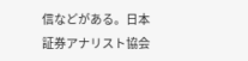信などがある。日本証券アナリスト協会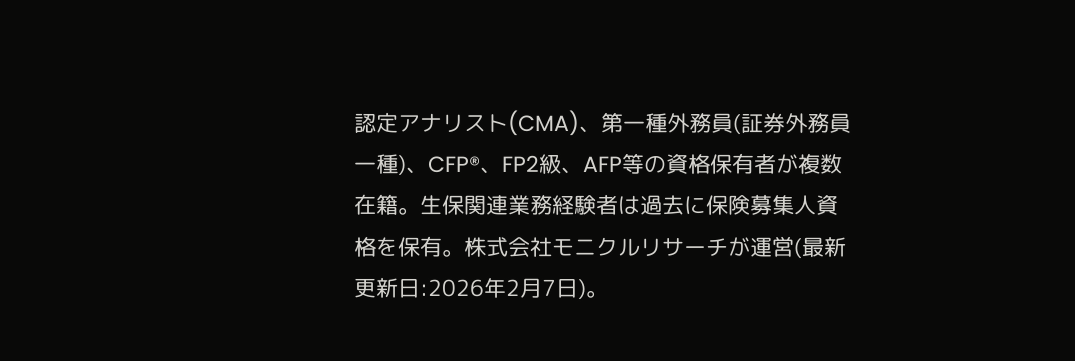認定アナリスト(CMA)、第一種外務員(証券外務員一種)、CFP®、FP2級、AFP等の資格保有者が複数在籍。生保関連業務経験者は過去に保険募集人資格を保有。株式会社モニクルリサーチが運営(最新更新日:2026年2月7日)。